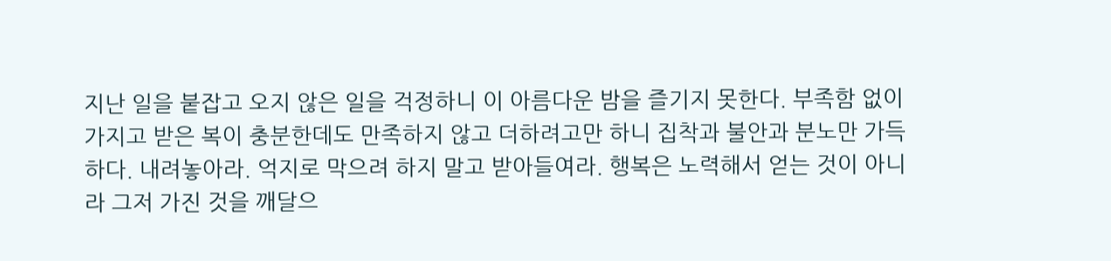지난 일을 붙잡고 오지 않은 일을 걱정하니 이 아름다운 밤을 즐기지 못한다. 부족함 없이 가지고 받은 복이 충분한데도 만족하지 않고 더하려고만 하니 집착과 불안과 분노만 가득하다. 내려놓아라. 억지로 막으려 하지 말고 받아들여라. 행복은 노력해서 얻는 것이 아니라 그저 가진 것을 깨달으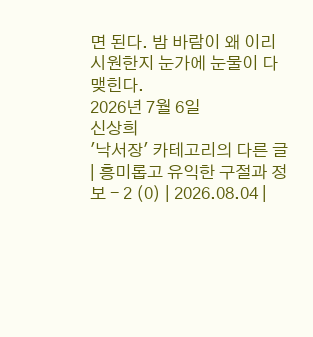면 된다. 밤 바람이 왜 이리 시원한지 눈가에 눈물이 다 맺힌다.
2026년 7월 6일
신상희
'낙서장' 카테고리의 다른 글
| 흥미롭고 유익한 구절과 정보 - 2 (0) | 2026.08.04 |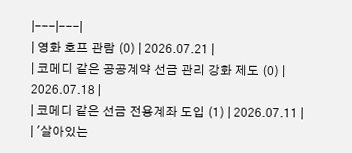|---|---|
| 영화 호프 관람 (0) | 2026.07.21 |
| 코메디 같은 공공계약 선금 관리 강화 제도 (0) | 2026.07.18 |
| 코메디 같은 선금 전용계좌 도입 (1) | 2026.07.11 |
| '살아있는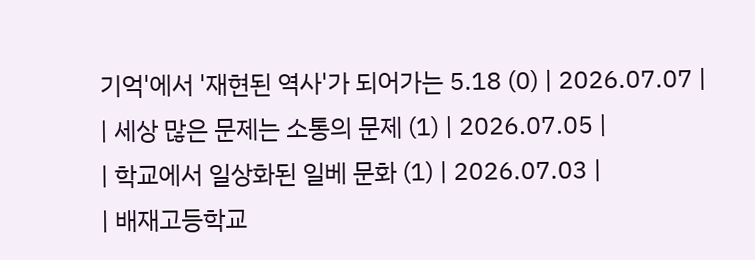기억'에서 '재현된 역사'가 되어가는 5.18 (0) | 2026.07.07 |
| 세상 많은 문제는 소통의 문제 (1) | 2026.07.05 |
| 학교에서 일상화된 일베 문화 (1) | 2026.07.03 |
| 배재고등학교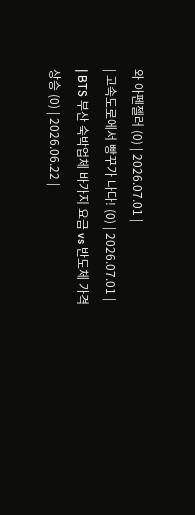와 아펜젤러 (0) | 2026.07.01 |
| 고속도로에서 빵꾸가 나다! (0) | 2026.07.01 |
| BTS 부산 숙박업체 바가지 요금 vs 반도체 가격 상승 (0) | 2026.06.22 |